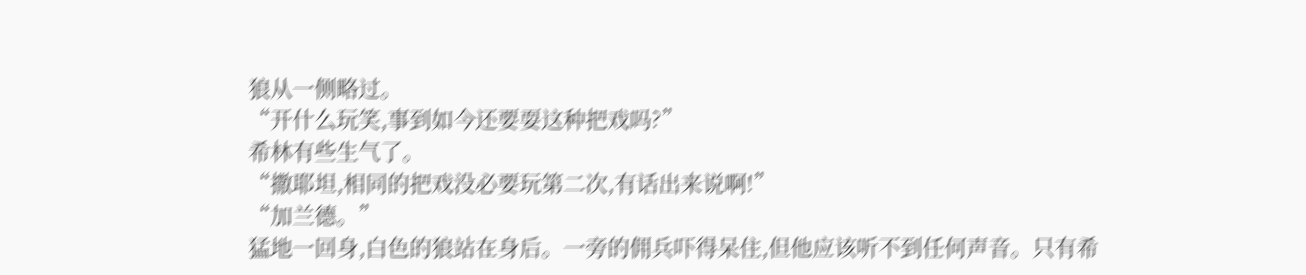狼从一侧略过。
“开什么玩笑,事到如今还要耍这种把戏吗?”
希林有些生气了。
“撒耶坦,相同的把戏没必要玩第二次,有话出来说啊!”
“加兰德。”
猛地一回身,白色的狼站在身后。一旁的佣兵吓得呆住,但他应该听不到任何声音。只有希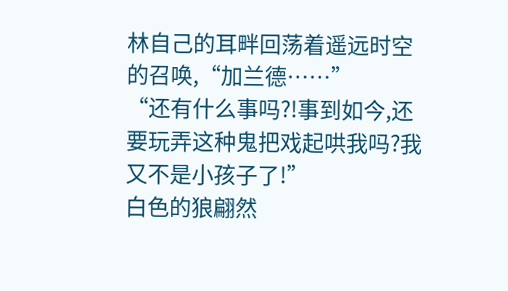林自己的耳畔回荡着遥远时空的召唤,“加兰德……”
“还有什么事吗?!事到如今,还要玩弄这种鬼把戏起哄我吗?我又不是小孩子了!”
白色的狼翩然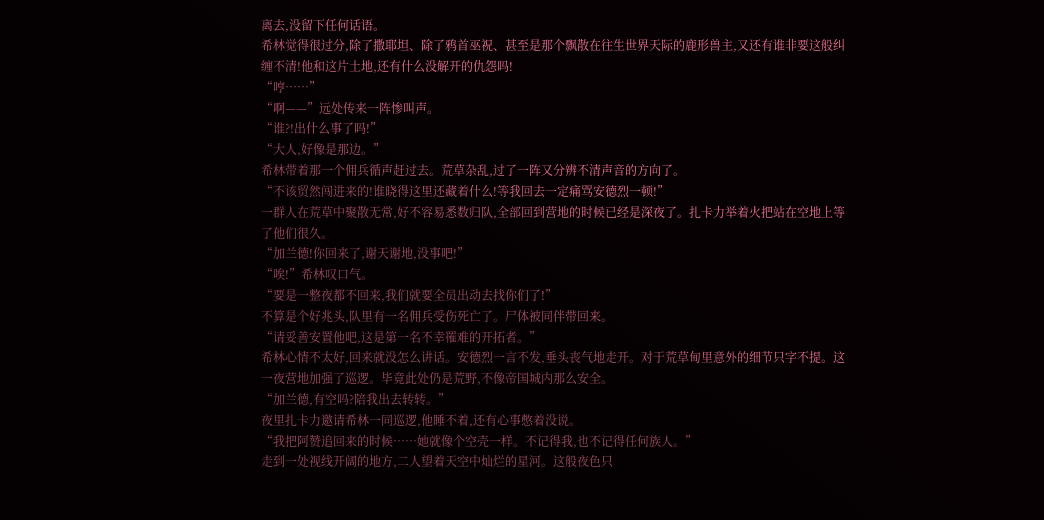离去,没留下任何话语。
希林觉得很过分,除了撒耶坦、除了鸦首巫祝、甚至是那个飘散在往生世界天际的鹿形兽主,又还有谁非要这般纠缠不清!他和这片土地,还有什么没解开的仇怨吗!
“哼……”
“啊——”远处传来一阵惨叫声。
“谁?!出什么事了吗!”
“大人,好像是那边。”
希林带着那一个佣兵循声赶过去。荒草杂乱,过了一阵又分辨不清声音的方向了。
“不该贸然闯进来的!谁晓得这里还藏着什么!等我回去一定痛骂安德烈一顿!”
一群人在荒草中聚散无常,好不容易悉数归队,全部回到营地的时候已经是深夜了。扎卡力举着火把站在空地上等了他们很久。
“加兰德!你回来了,谢天谢地,没事吧!”
“唉!”希林叹口气。
“要是一整夜都不回来,我们就要全员出动去找你们了!”
不算是个好兆头,队里有一名佣兵受伤死亡了。尸体被同伴带回来。
“请妥善安置他吧,这是第一名不幸罹难的开拓者。”
希林心情不太好,回来就没怎么讲话。安德烈一言不发,垂头丧气地走开。对于荒草甸里意外的细节只字不提。这一夜营地加强了巡逻。毕竟此处仍是荒野,不像帝国城内那么安全。
“加兰德,有空吗?陪我出去转转。”
夜里扎卡力邀请希林一同巡逻,他睡不着,还有心事憋着没说。
“我把阿赞追回来的时候……她就像个空壳一样。不记得我,也不记得任何族人。”
走到一处视线开阔的地方,二人望着天空中灿烂的星河。这般夜色只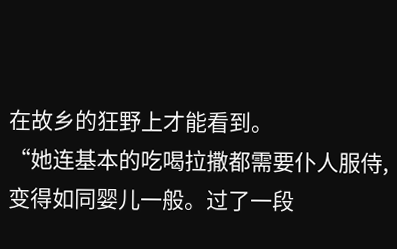在故乡的狂野上才能看到。
“她连基本的吃喝拉撒都需要仆人服侍,变得如同婴儿一般。过了一段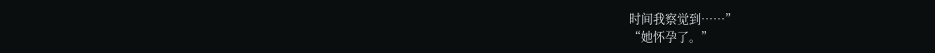时间我察觉到……”
“她怀孕了。”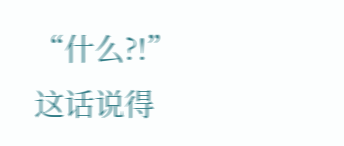“什么?!”
这话说得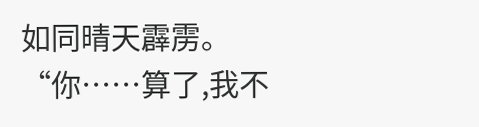如同晴天霹雳。
“你……算了,我不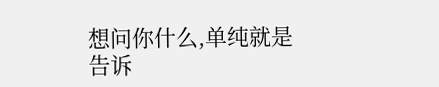想问你什么,单纯就是告诉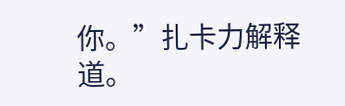你。”扎卡力解释道。